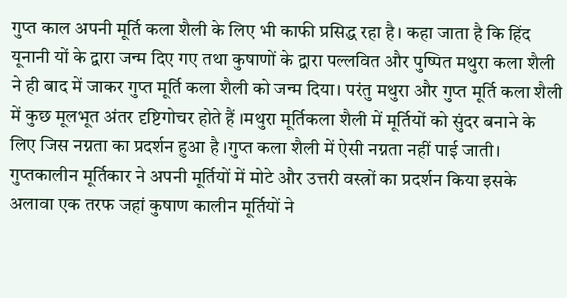गुप्त काल अपनी मूर्ति कला शैली के लिए भी काफी प्रसिद्ध रहा है। कहा जाता है कि हिंद यूनानी यों के द्वारा जन्म दिए गए तथा कुषाणों के द्वारा पल्लवित और पुष्पित मथुरा कला शैली ने ही बाद में जाकर गुप्त मूर्ति कला शैली को जन्म दिया। परंतु मथुरा और गुप्त मूर्ति कला शैली में कुछ मूलभूत अंतर दृष्टिगोचर होते हैं ।मथुरा मूर्तिकला शैली में मूर्तियों को सुंदर बनाने के लिए जिस नग्नता का प्रदर्शन हुआ है ।गुप्त कला शैली में ऐसी नग्नता नहीं पाई जाती। गुप्तकालीन मूर्तिकार ने अपनी मूर्तियों में मोटे और उत्तरी वस्त्रों का प्रदर्शन किया इसके अलावा एक तरफ जहां कुषाण कालीन मूर्तियों ने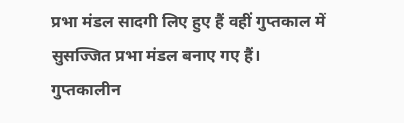प्रभा मंडल सादगी लिए हुए हैं वहीं गुप्तकाल में सुसज्जित प्रभा मंडल बनाए गए हैं।
गुप्तकालीन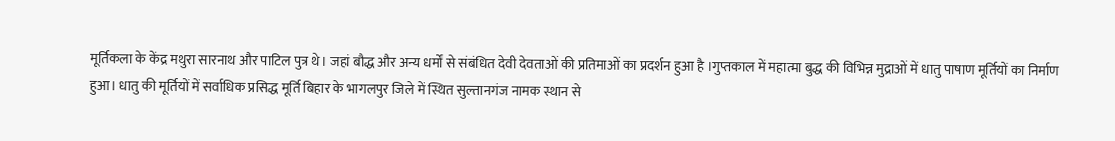मूर्तिकला के केंद्र मथुरा सारनाथ और पाटिल पुत्र थे। जहां बौद्ध और अन्य धर्मों से संबंधित देवी देवताओं की प्रतिमाओं का प्रदर्शन हुआ है ।गुप्तकाल में महात्मा बुद्ध की विभिन्न मुद्राओं में धातु पाषाण मूर्तियों का निर्माण हुआ। धातु की मूर्तियों में सर्वाधिक प्रसिद्ध मूर्ति बिहार के भागलपुर जिले में स्थित सुल्तानगंज नामक स्थान से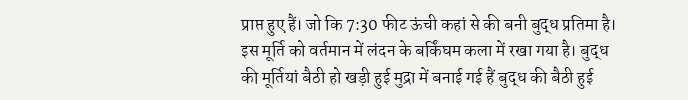प्राप्त हुए हैं। जो कि 7:30 फीट ऊंची कहां से की बनी बुद्ध प्रतिमा है। इस मूर्ति को वर्तमान में लंदन के बर्किंघम कला में रखा गया है। बुद्ध की मूर्तियां बैठी हो खड़ी हुई मुद्रा में बनाई गई हैं बुद्ध की बैठी हुई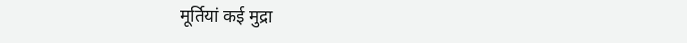मूर्तियां कई मुद्रा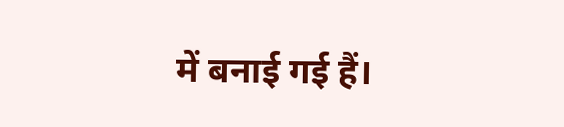में बनाई गई हैं।